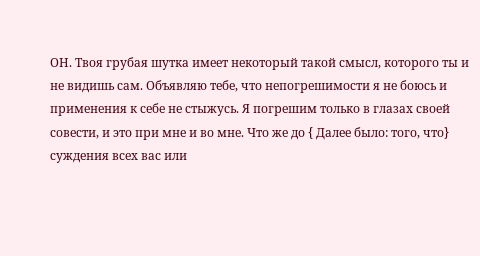ОН. Твоя грубая шутка имеет некоторый такой смысл, которого ты и не видишь сам. Объявляю тебе, что непогрешимости я не боюсь и применения к себе не стыжусь. Я погрешим только в глазах своей совести, и это при мне и во мне. Что же до { Далее было: того, что} суждения всех вас или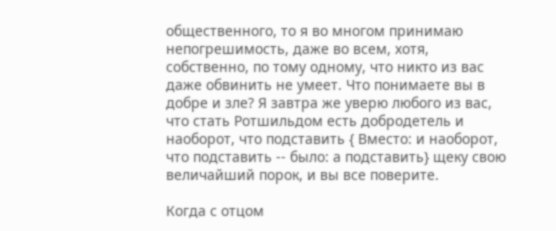общественного, то я во многом принимаю непогрешимость, даже во всем, хотя, собственно, по тому одному, что никто из вас даже обвинить не умеет. Что понимаете вы в добре и зле? Я завтра же уверю любого из вас, что стать Ротшильдом есть добродетель и наоборот, что подставить { Вместо: и наоборот, что подставить -- было: а подставить} щеку свою величайший порок, и вы все поверите.

Когда с отцом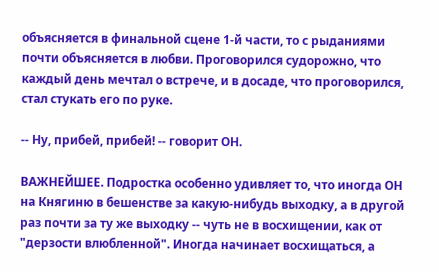объясняется в финальной сцене 1-й части, то с рыданиями почти объясняется в любви. Проговорился судорожно, что каждый день мечтал о встрече, и в досаде, что проговорился, стал стукать его по руке.

-- Ну, прибей, прибей! -- говорит ОН.

ВАЖНЕЙШЕЕ. Подростка особенно удивляет то, что иногда ОН на Княгиню в бешенстве за какую-нибудь выходку, а в другой раз почти за ту же выходку -- чуть не в восхищении, как от "дерзости влюбленной". Иногда начинает восхищаться, а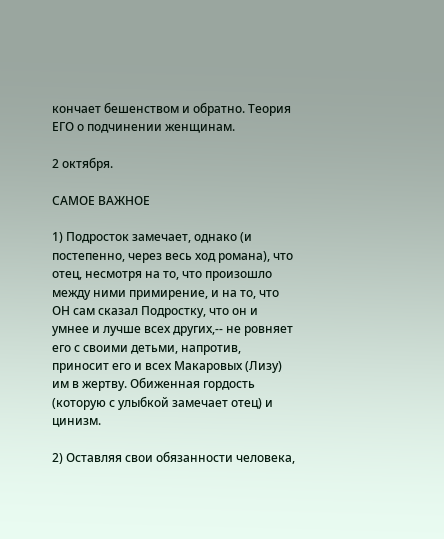кончает бешенством и обратно. Теория ЕГО о подчинении женщинам.

2 октября.

САМОЕ ВАЖНОЕ

1) Подросток замечает, однако (и постепенно, через весь ход романа), что отец, несмотря на то, что произошло между ними примирение, и на то, что ОН сам сказал Подростку, что он и умнее и лучше всех других,-- не ровняет его с своими детьми, напротив, приносит его и всех Макаровых (Лизу) им в жертву. Обиженная гордость (которую с улыбкой замечает отец) и цинизм.

2) Оставляя свои обязанности человека,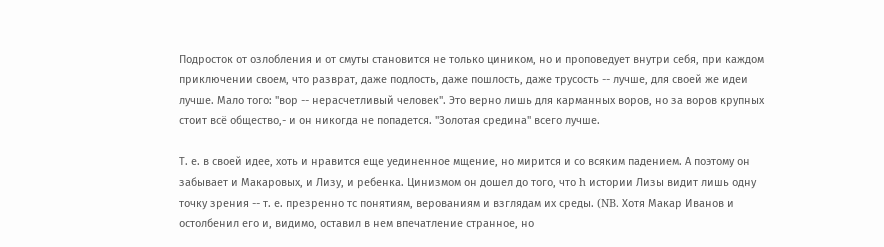Подросток от озлобления и от смуты становится не только циником, но и проповедует внутри себя, при каждом приключении своем, что разврат, даже подлость, даже пошлость, даже трусость -- лучше, для своей же идеи лучше. Мало того: "вор -- нерасчетливый человек". Это верно лишь для карманных воров, но за воров крупных стоит всё общество,- и он никогда не попадется. "Золотая средина" всего лучше.

Т. е. в своей идее, хоть и нравится еще уединенное мщение, но мирится и со всяким падением. А поэтому он забывает и Макаровых, и Лизу, и ребенка. Цинизмом он дошел до того, что h истории Лизы видит лишь одну точку зрения -- т. е. презренно тс понятиям, верованиям и взглядам их среды. (NB. Хотя Макар Иванов и остолбенил его и, видимо, оставил в нем впечатление странное, но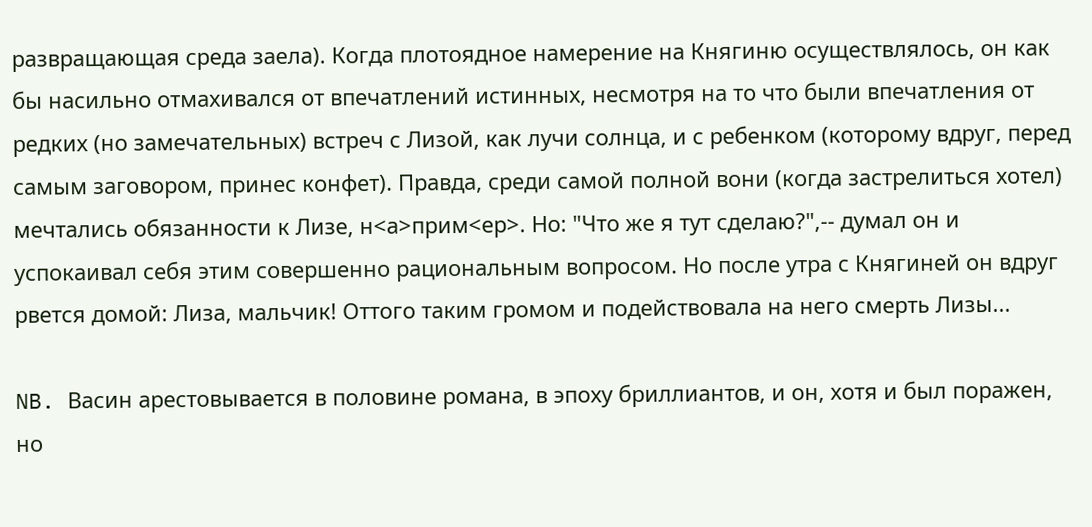развращающая среда заела). Когда плотоядное намерение на Княгиню осуществлялось, он как бы насильно отмахивался от впечатлений истинных, несмотря на то что были впечатления от редких (но замечательных) встреч с Лизой, как лучи солнца, и с ребенком (которому вдруг, перед самым заговором, принес конфет). Правда, среди самой полной вони (когда застрелиться хотел) мечтались обязанности к Лизе, н<а>прим<ер>. Но: "Что же я тут сделаю?",-- думал он и успокаивал себя этим совершенно рациональным вопросом. Но после утра с Княгиней он вдруг рвется домой: Лиза, мальчик! Оттого таким громом и подействовала на него смерть Лизы...

NB. Васин арестовывается в половине романа, в эпоху бриллиантов, и он, хотя и был поражен, но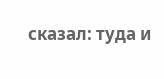сказал: туда и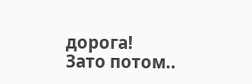дорога! Зато потом..